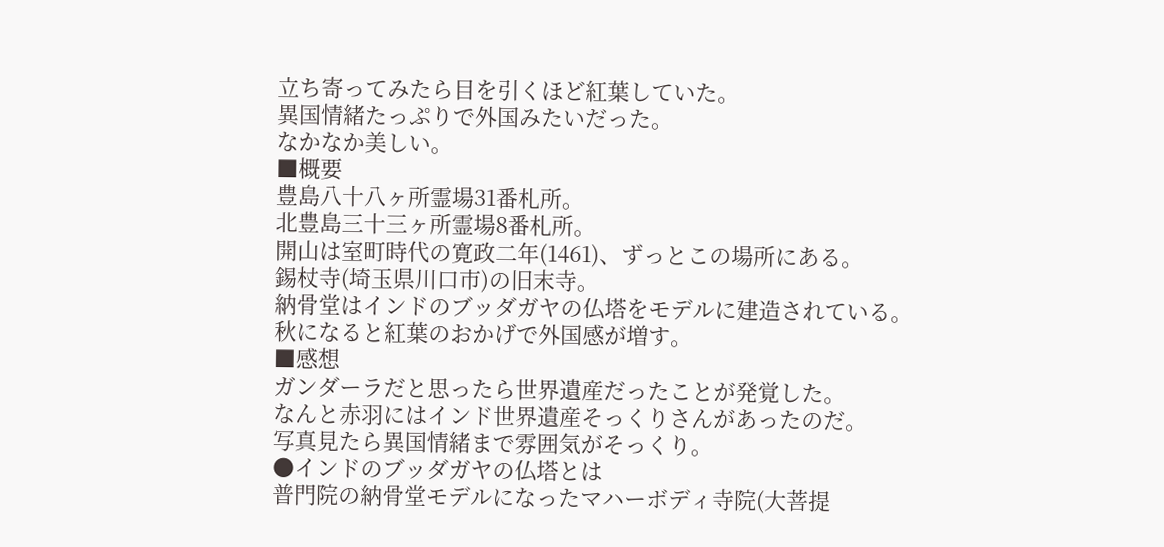立ち寄ってみたら目を引くほど紅葉していた。
異国情緒たっぷりで外国みたいだった。
なかなか美しい。
■概要
豊島八十八ヶ所霊場31番札所。
北豊島三十三ヶ所霊場8番札所。
開山は室町時代の寛政二年(1461)、ずっとこの場所にある。
錫杖寺(埼玉県川口市)の旧末寺。
納骨堂はインドのブッダガヤの仏塔をモデルに建造されている。
秋になると紅葉のおかげで外国感が増す。
■感想
ガンダーラだと思ったら世界遺産だったことが発覚した。
なんと赤羽にはインド世界遺産そっくりさんがあったのだ。
写真見たら異国情緒まで雰囲気がそっくり。
●インドのブッダガヤの仏塔とは
普門院の納骨堂モデルになったマハーボディ寺院(大菩提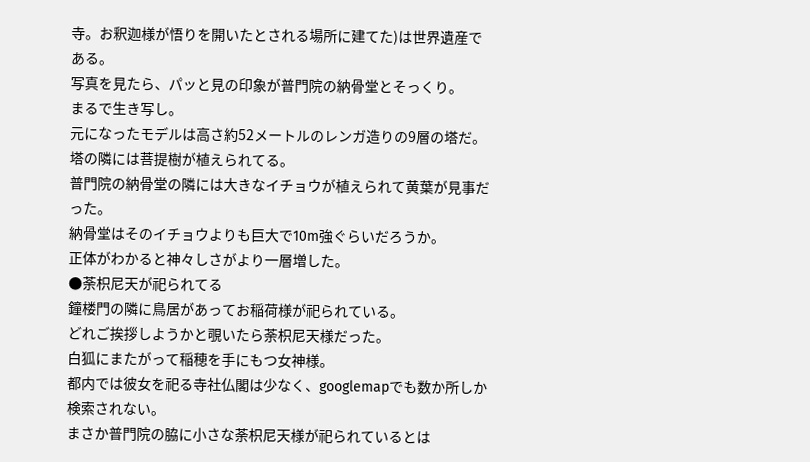寺。お釈迦様が悟りを開いたとされる場所に建てた)は世界遺産である。
写真を見たら、パッと見の印象が普門院の納骨堂とそっくり。
まるで生き写し。
元になったモデルは高さ約52メートルのレンガ造りの9層の塔だ。
塔の隣には菩提樹が植えられてる。
普門院の納骨堂の隣には大きなイチョウが植えられて黄葉が見事だった。
納骨堂はそのイチョウよりも巨大で10m強ぐらいだろうか。
正体がわかると神々しさがより一層増した。
●荼枳尼天が祀られてる
鐘楼門の隣に鳥居があってお稲荷様が祀られている。
どれご挨拶しようかと覗いたら荼枳尼天様だった。
白狐にまたがって稲穂を手にもつ女神様。
都内では彼女を祀る寺社仏閣は少なく、googlemapでも数か所しか検索されない。
まさか普門院の脇に小さな荼枳尼天様が祀られているとは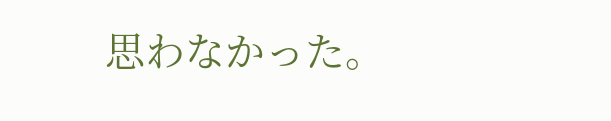思わなかった。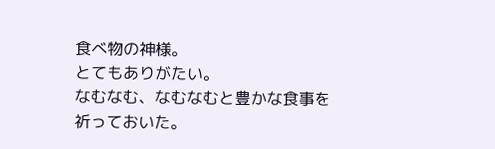食べ物の神様。
とてもありがたい。
なむなむ、なむなむと豊かな食事を祈っておいた。